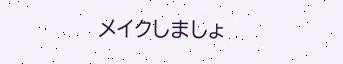メイクしましょ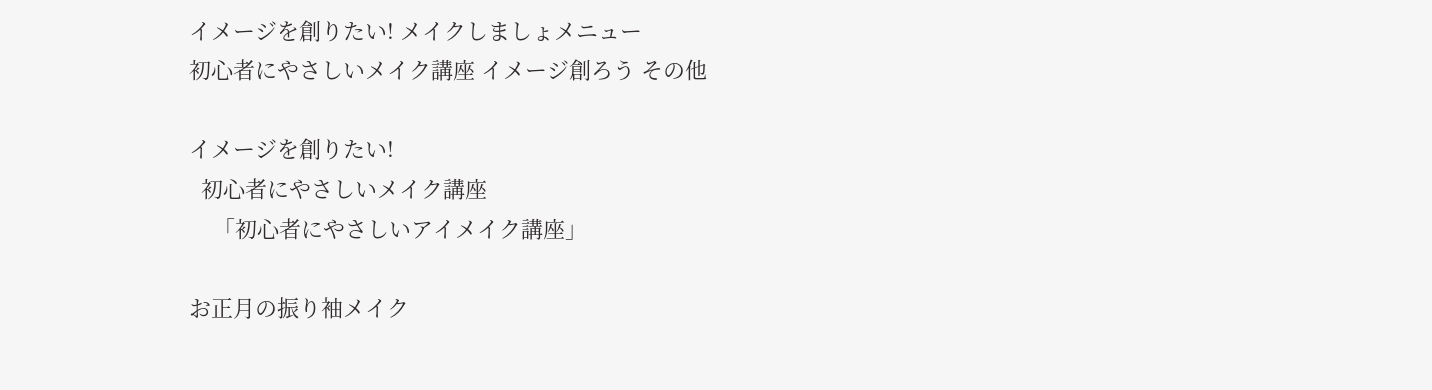イメージを創りたい! メイクしましょメニュー
初心者にやさしいメイク講座 イメージ創ろう その他

イメージを創りたい!
  初心者にやさしいメイク講座
    「初心者にやさしいアイメイク講座」

お正月の振り袖メイク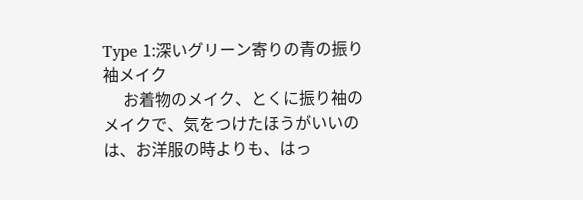Type 1:深いグリーン寄りの青の振り袖メイク
     お着物のメイク、とくに振り袖のメイクで、気をつけたほうがいいのは、お洋服の時よりも、はっ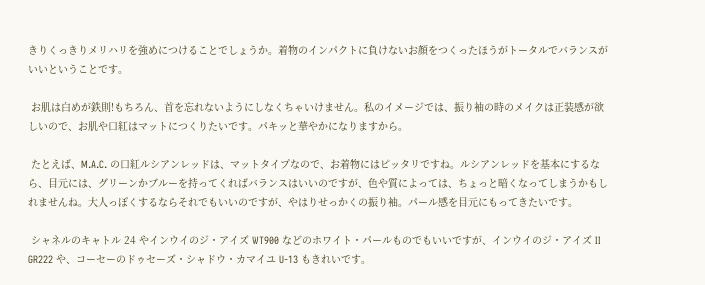きりくっきりメリハリを強めにつけることでしょうか。着物のインパクトに負けないお顔をつくったほうがトータルでバランスがいいということです。

 お肌は白めが鉄則!もちろん、首を忘れないようにしなくちゃいけません。私のイメージでは、振り袖の時のメイクは正装感が欲しいので、お肌や口紅はマットにつくりたいです。パキッと華やかになりますから。

 たとえば、M.A.C. の口紅ルシアンレッドは、マットタイプなので、お着物にはピッタリですね。ルシアンレッドを基本にするなら、目元には、グリーンかブルーを持ってくればバランスはいいのですが、色や質によっては、ちょっと暗くなってしまうかもしれませんね。大人っぽくするならそれでもいいのですが、やはりせっかくの振り袖。パール感を目元にもってきたいです。

 シャネルのキャトル 24 やインウイのジ・アイズ WT900 などのホワイト・パールものでもいいですが、インウイのジ・アイズ II GR222 や、コーセーのドゥセーズ・シャドウ・カマイユ U-13 もきれいです。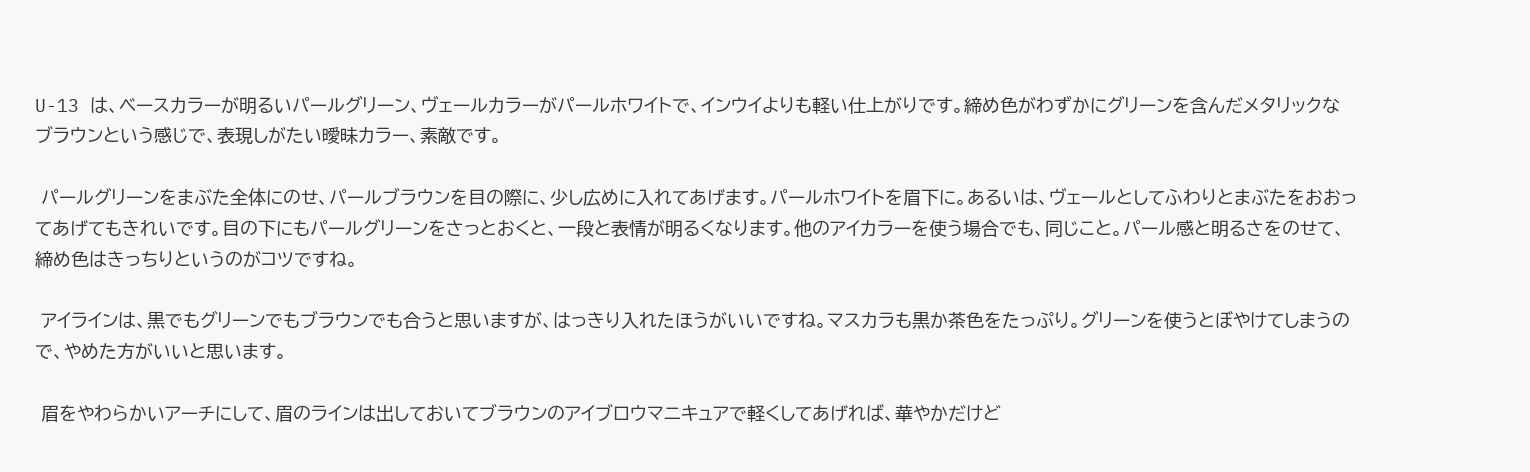U-13 は、ベースカラーが明るいパールグリーン、ヴェールカラーがパールホワイトで、インウイよりも軽い仕上がりです。締め色がわずかにグリーンを含んだメタリックなブラウンという感じで、表現しがたい曖昧カラー、素敵です。

 パールグリーンをまぶた全体にのせ、パールブラウンを目の際に、少し広めに入れてあげます。パールホワイトを眉下に。あるいは、ヴェールとしてふわりとまぶたをおおってあげてもきれいです。目の下にもパールグリーンをさっとおくと、一段と表情が明るくなります。他のアイカラーを使う場合でも、同じこと。パール感と明るさをのせて、締め色はきっちりというのがコツですね。

 アイラインは、黒でもグリーンでもブラウンでも合うと思いますが、はっきり入れたほうがいいですね。マスカラも黒か茶色をたっぷり。グリーンを使うとぼやけてしまうので、やめた方がいいと思います。

 眉をやわらかいアーチにして、眉のラインは出しておいてブラウンのアイブロウマニキュアで軽くしてあげれば、華やかだけど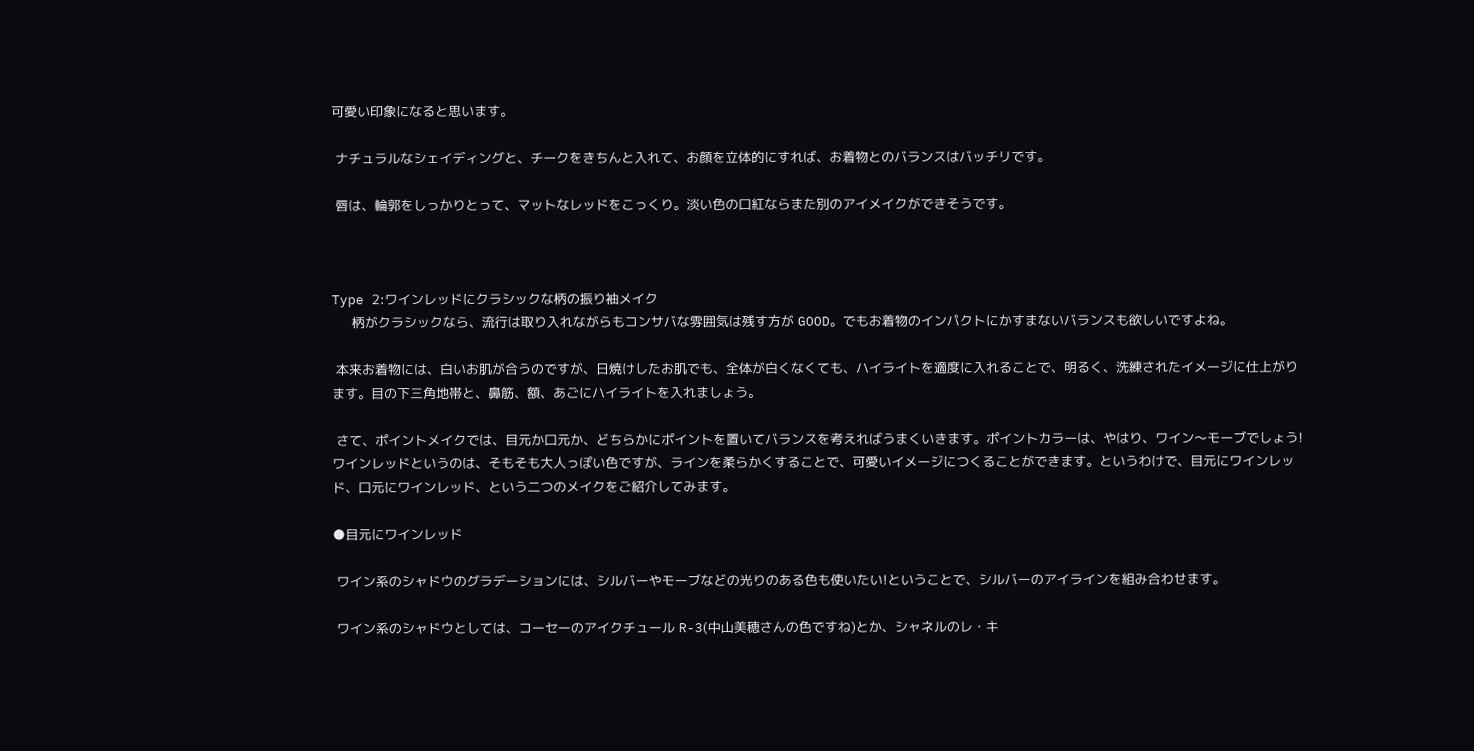可愛い印象になると思います。

 ナチュラルなシェイディングと、チークをきちんと入れて、お顔を立体的にすれば、お着物とのバランスはバッチリです。

 唇は、輪郭をしっかりとって、マットなレッドをこっくり。淡い色の口紅ならまた別のアイメイクができそうです。



Type 2:ワインレッドにクラシックな柄の振り袖メイク
     柄がクラシックなら、流行は取り入れながらもコンサバな雰囲気は残す方が GOOD。でもお着物のインパクトにかすまないバランスも欲しいですよね。

 本来お着物には、白いお肌が合うのですが、日焼けしたお肌でも、全体が白くなくても、ハイライトを適度に入れることで、明るく、洗練されたイメージに仕上がります。目の下三角地帯と、鼻筋、額、あごにハイライトを入れましょう。

 さて、ポイントメイクでは、目元か口元か、どちらかにポイントを置いてバランスを考えればうまくいきます。ポイントカラーは、やはり、ワイン〜モーブでしょう!ワインレッドというのは、そもそも大人っぽい色ですが、ラインを柔らかくすることで、可愛いイメージにつくることができます。というわけで、目元にワインレッド、口元にワインレッド、という二つのメイクをご紹介してみます。

●目元にワインレッド

 ワイン系のシャドウのグラデーションには、シルバーやモーブなどの光りのある色も使いたい!ということで、シルバーのアイラインを組み合わせます。

 ワイン系のシャドウとしては、コーセーのアイクチュール R-3(中山美穂さんの色ですね)とか、シャネルのレ・キ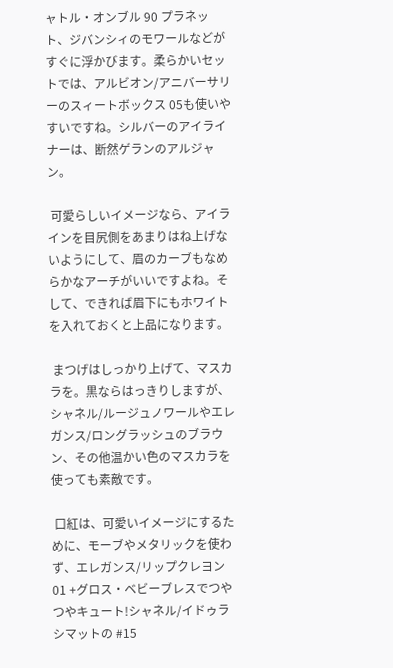ャトル・オンブル 90 プラネット、ジバンシィのモワールなどがすぐに浮かびます。柔らかいセットでは、アルビオン/アニバーサリーのスィートボックス 05も使いやすいですね。シルバーのアイライナーは、断然ゲランのアルジャン。

 可愛らしいイメージなら、アイラインを目尻側をあまりはね上げないようにして、眉のカーブもなめらかなアーチがいいですよね。そして、できれば眉下にもホワイトを入れておくと上品になります。

 まつげはしっかり上げて、マスカラを。黒ならはっきりしますが、シャネル/ルージュノワールやエレガンス/ロングラッシュのブラウン、その他温かい色のマスカラを使っても素敵です。

 口紅は、可愛いイメージにするために、モーブやメタリックを使わず、エレガンス/リップクレヨン 01 +グロス・ベビーブレスでつやつやキュート!シャネル/イドゥラシマットの #15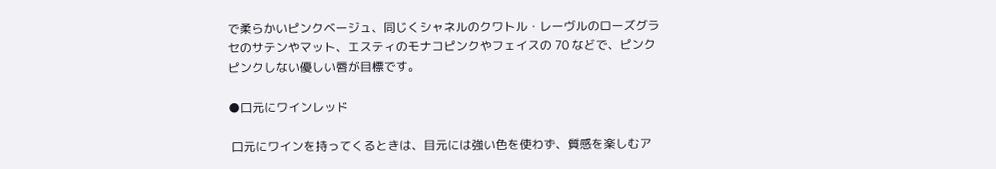で柔らかいピンクベージュ、同じくシャネルのクワトル・レーヴルのローズグラセのサテンやマット、エスティのモナコピンクやフェイスの 70 などで、ピンクピンクしない優しい唇が目標です。

●口元にワインレッド

 口元にワインを持ってくるときは、目元には強い色を使わず、質感を楽しむア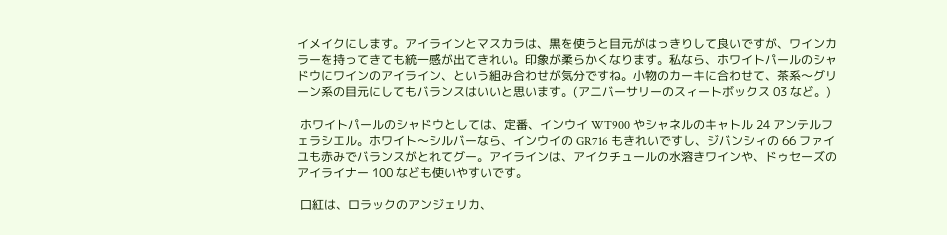イメイクにします。アイラインとマスカラは、黒を使うと目元がはっきりして良いですが、ワインカラーを持ってきても統一感が出てきれい。印象が柔らかくなります。私なら、ホワイトパールのシャドウにワインのアイライン、という組み合わせが気分ですね。小物のカーキに合わせて、茶系〜グリーン系の目元にしてもバランスはいいと思います。(アニバーサリーのスィートボックス 03 など。)

 ホワイトパールのシャドウとしては、定番、インウイ WT900 やシャネルのキャトル 24 アンテルフェラシエル。ホワイト〜シルバーなら、インウイの GR716 もきれいですし、ジバンシィの 66 ファイユも赤みでバランスがとれてグー。アイラインは、アイクチュールの水溶きワインや、ドゥセーズのアイライナー 100 なども使いやすいです。

 口紅は、ロラックのアンジェリカ、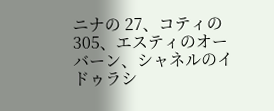ニナの 27、コティの 305、エスティのオーバーン、シャネルのイドゥラシ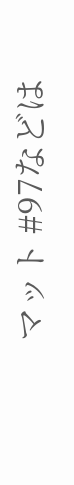マット #97などは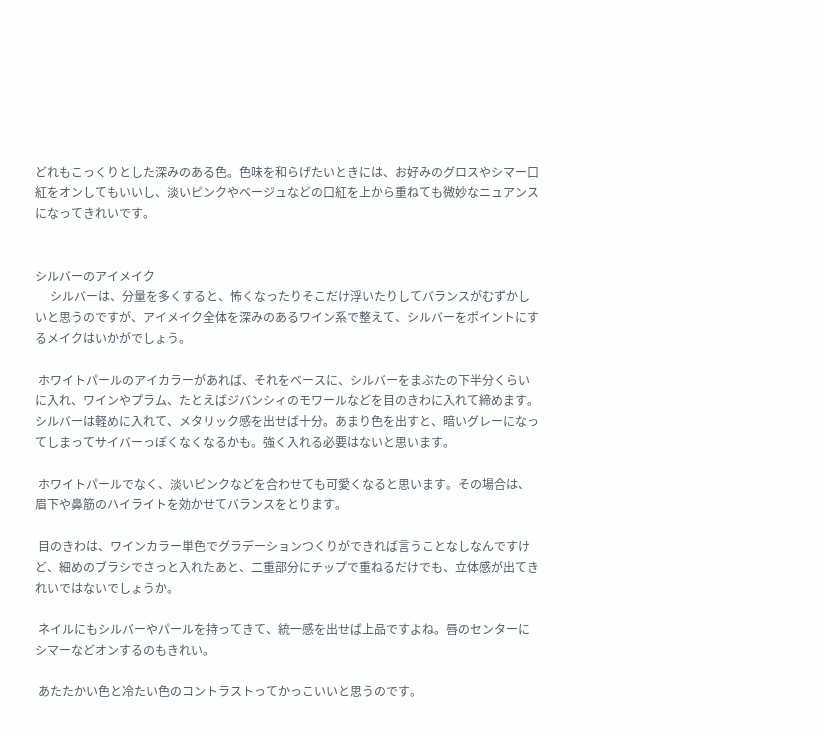どれもこっくりとした深みのある色。色味を和らげたいときには、お好みのグロスやシマー口紅をオンしてもいいし、淡いピンクやベージュなどの口紅を上から重ねても微妙なニュアンスになってきれいです。


シルバーのアイメイク
     シルバーは、分量を多くすると、怖くなったりそこだけ浮いたりしてバランスがむずかしいと思うのですが、アイメイク全体を深みのあるワイン系で整えて、シルバーをポイントにするメイクはいかがでしょう。

 ホワイトパールのアイカラーがあれば、それをベースに、シルバーをまぶたの下半分くらいに入れ、ワインやプラム、たとえばジバンシィのモワールなどを目のきわに入れて締めます。シルバーは軽めに入れて、メタリック感を出せば十分。あまり色を出すと、暗いグレーになってしまってサイバーっぽくなくなるかも。強く入れる必要はないと思います。

 ホワイトパールでなく、淡いピンクなどを合わせても可愛くなると思います。その場合は、眉下や鼻筋のハイライトを効かせてバランスをとります。

 目のきわは、ワインカラー単色でグラデーションつくりができれば言うことなしなんですけど、細めのブラシでさっと入れたあと、二重部分にチップで重ねるだけでも、立体感が出てきれいではないでしょうか。

 ネイルにもシルバーやパールを持ってきて、統一感を出せば上品ですよね。唇のセンターにシマーなどオンするのもきれい。

 あたたかい色と冷たい色のコントラストってかっこいいと思うのです。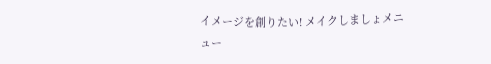イメージを創りたい! メイクしましょメニュー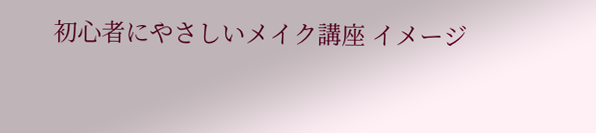初心者にやさしいメイク講座 イメージ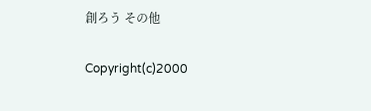創ろう その他

Copyright(c)2000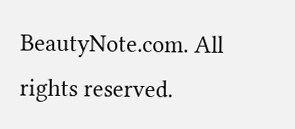BeautyNote.com. All rights reserved.